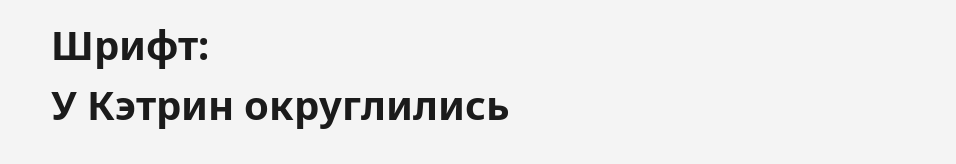Шрифт:
У Кэтрин округлились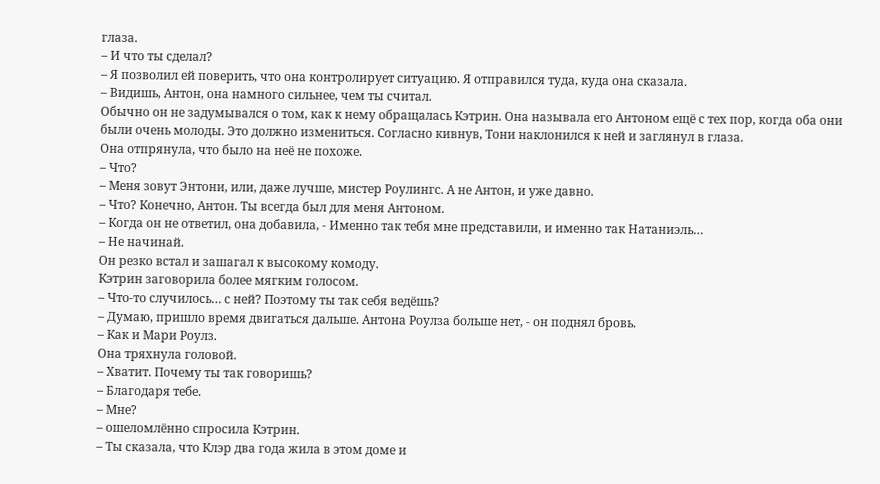глаза.
– И что ты сделал?
– Я позволил ей поверить, что она контролирует ситуацию. Я отправился туда, куда она сказала.
– Видишь, Антон, она намного сильнее, чем ты считал.
Обычно он не задумывался о том, как к нему обращалась Кэтрин. Она называла его Антоном ещё с тех пор, когда оба они были очень молоды. Это должно измениться. Согласно кивнув, Тони наклонился к ней и заглянул в глаза.
Она отпрянула, что было на неё не похоже.
– Что?
– Меня зовут Энтони, или, даже лучше, мистер Роулингс. А не Антон, и уже давно.
– Что? Конечно, Антон. Ты всегда был для меня Антоном.
– Когда он не ответил, она добавила, - Именно так тебя мне представили, и именно так Натаниэль…
– Не начинай.
Он резко встал и зашагал к высокому комоду.
Кэтрин заговорила более мягким голосом.
– Что-то случилось… с ней? Поэтому ты так себя ведёшь?
– Думаю, пришло время двигаться дальше. Антона Роулза больше нет, - он поднял бровь.
– Как и Мари Роулз.
Она тряхнула головой.
– Хватит. Почему ты так говоришь?
– Благодаря тебе.
– Мне?
– ошеломлённо спросила Кэтрин.
– Ты сказала, что Клэр два года жила в этом доме и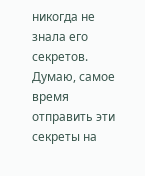никогда не знала его секретов. Думаю, самое время отправить эти секреты на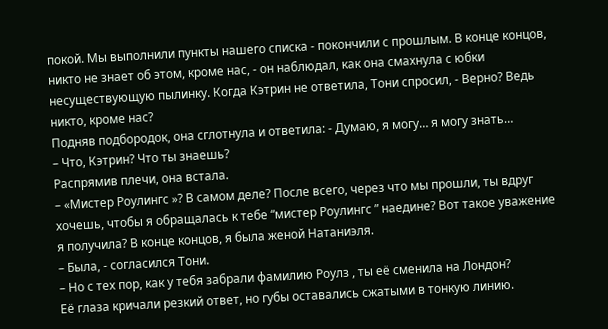покой. Мы выполнили пункты нашего списка - покончили с прошлым. В конце концов, никто не знает об этом, кроме нас, - он наблюдал, как она смахнула с юбки несуществующую пылинку. Когда Кэтрин не ответила, Тони спросил, - Верно? Ведь никто, кроме нас?
Подняв подбородок, она сглотнула и ответила: - Думаю, я могу… я могу знать…
– Что, Кэтрин? Что ты знаешь?
Распрямив плечи, она встала.
– «Мистер Роулингс »? В самом деле? После всего, через что мы прошли, ты вдруг хочешь, чтобы я обращалась к тебе “мистер Роулингс ” наедине? Вот такое уважение я получила? В конце концов, я была женой Натаниэля.
– Была, - согласился Тони.
– Но с тех пор, как у тебя забрали фамилию Роулз , ты её сменила на Лондон?
Её глаза кричали резкий ответ, но губы оставались сжатыми в тонкую линию.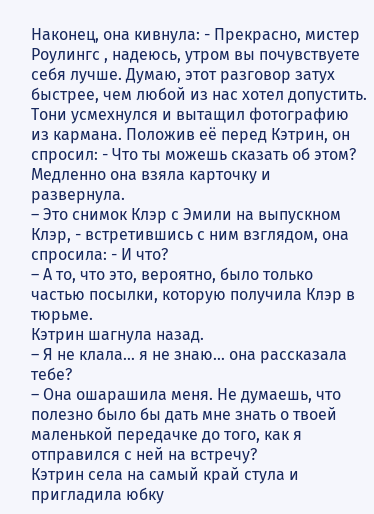Наконец, она кивнула: - Прекрасно, мистер Роулингс , надеюсь, утром вы почувствуете себя лучше. Думаю, этот разговор затух быстрее, чем любой из нас хотел допустить.
Тони усмехнулся и вытащил фотографию из кармана. Положив её перед Кэтрин, он спросил: - Что ты можешь сказать об этом?
Медленно она взяла карточку и развернула.
– Это снимок Клэр с Эмили на выпускном Клэр, - встретившись с ним взглядом, она спросила: - И что?
– А то, что это, вероятно, было только частью посылки, которую получила Клэр в тюрьме.
Кэтрин шагнула назад.
– Я не клала… я не знаю… она рассказала тебе?
– Она ошарашила меня. Не думаешь, что полезно было бы дать мне знать о твоей маленькой передачке до того, как я отправился с ней на встречу?
Кэтрин села на самый край стула и пригладила юбку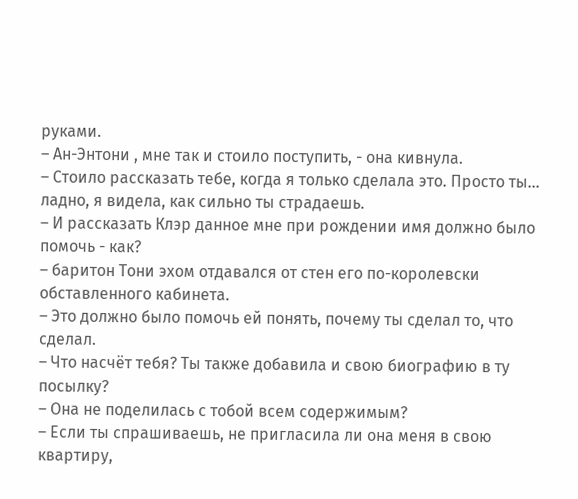руками.
– Ан-Энтони , мне так и стоило поступить, - она кивнула.
– Стоило рассказать тебе, когда я только сделала это. Просто ты… ладно, я видела, как сильно ты страдаешь.
– И рассказать Клэр данное мне при рождении имя должно было помочь - как?
– баритон Тони эхом отдавался от стен его по-королевски обставленного кабинета.
– Это должно было помочь ей понять, почему ты сделал то, что сделал.
– Что насчёт тебя? Ты также добавила и свою биографию в ту посылку?
– Она не поделилась с тобой всем содержимым?
– Если ты спрашиваешь, не пригласила ли она меня в свою квартиру,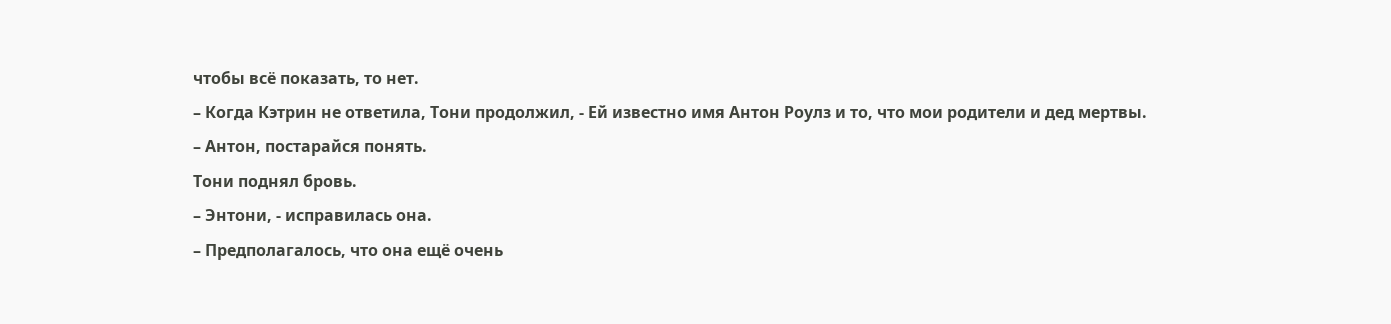чтобы всё показать, то нет.
– Когда Кэтрин не ответила, Тони продолжил, - Ей известно имя Антон Роулз и то, что мои родители и дед мертвы.
– Антон, постарайся понять.
Тони поднял бровь.
– Энтони, - исправилась она.
– Предполагалось, что она ещё очень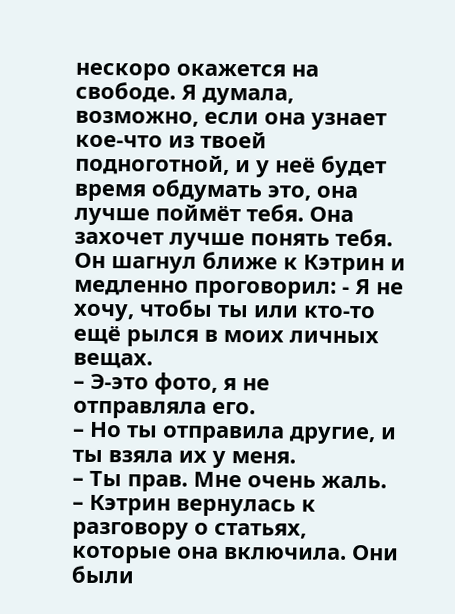нескоро окажется на свободе. Я думала, возможно, если она узнает кое-что из твоей подноготной, и у неё будет время обдумать это, она лучше поймёт тебя. Она захочет лучше понять тебя.
Он шагнул ближе к Кэтрин и медленно проговорил: - Я не хочу, чтобы ты или кто-то ещё рылся в моих личных вещах.
– Э-это фото, я не отправляла его.
– Но ты отправила другие, и ты взяла их у меня.
– Ты прав. Мне очень жаль.
– Кэтрин вернулась к разговору о статьях, которые она включила. Они были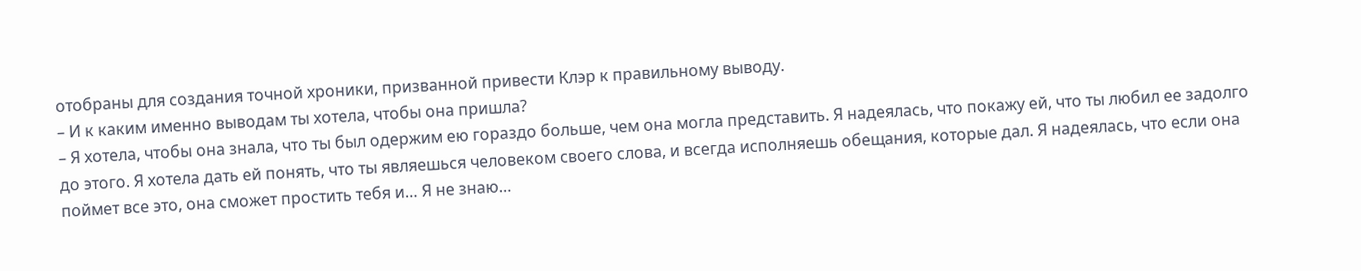отобраны для создания точной хроники, призванной привести Клэр к правильному выводу.
– И к каким именно выводам ты хотела, чтобы она пришла?
– Я хотела, чтобы она знала, что ты был одержим ею гораздо больше, чем она могла представить. Я надеялась, что покажу ей, что ты любил ее задолго до этого. Я хотела дать ей понять, что ты являешься человеком своего слова, и всегда исполняешь обещания, которые дал. Я надеялась, что если она поймет все это, она сможет простить тебя и… Я не знаю…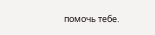помочь тебе.